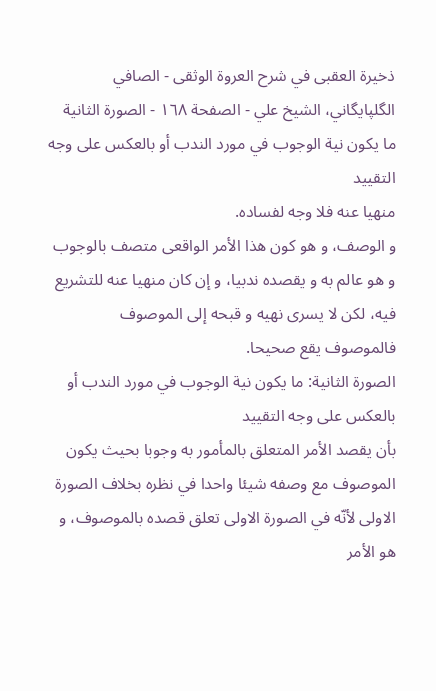ذخيرة العقبى في شرح العروة الوثقى - الصافي الگلپايگاني، الشيخ علي - الصفحة ١٦٨ - الصورة الثانية ما يكون نية الوجوب في مورد الندب أو بالعكس على وجه التقييد
منهيا عنه فلا وجه لفساده.
و الوصف، و هو كون هذا الأمر الواقعى متصف بالوجوب و هو عالم به و يقصده ندبيا، و إن كان منهيا عنه للتشريع فيه، لكن لا يسرى نهيه و قبحه إلى الموصوف فالموصوف يقع صحيحا.
الصورة الثانية: ما يكون نية الوجوب في مورد الندب أو بالعكس على وجه التقييد
بأن يقصد الأمر المتعلق بالمأمور به وجوبا بحيث يكون الموصوف مع وصفه شيئا واحدا في نظره بخلاف الصورة الاولى لأنّه في الصورة الاولى تعلق قصده بالموصوف، و هو الأمر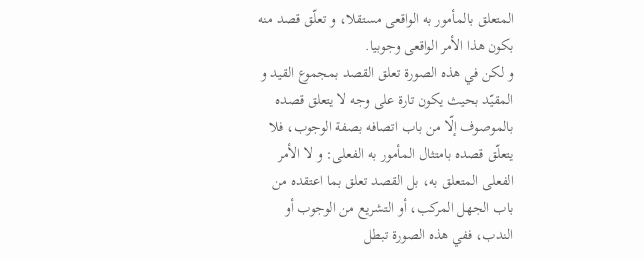المتعلق بالمأمور به الواقعى مستقلا، و تعلّق قصد منه بكون هذا الأمر الواقعى وجوبيا.
و لكن في هذه الصورة تعلق القصد بمجموع القيد و المقيّد بحيث يكون تارة على وجه لا يتعلق قصده بالموصوف إلّا من باب اتصافه بصفة الوجوب، فلا يتعلّق قصده بامتثال المأمور به الفعلى: و لا الأمر الفعلى المتعلق به، بل القصد تعلق بما اعتقده من باب الجهل المركب، أو التشريع من الوجوب أو الندب، ففي هذه الصورة تبطل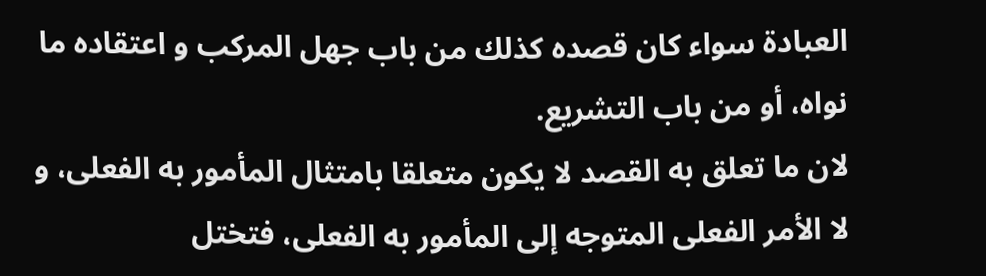العبادة سواء كان قصده كذلك من باب جهل المركب و اعتقاده ما نواه، أو من باب التشريع.
لان ما تعلق به القصد لا يكون متعلقا بامتثال المأمور به الفعلى، و لا الأمر الفعلى المتوجه إلى المأمور به الفعلى، فتختل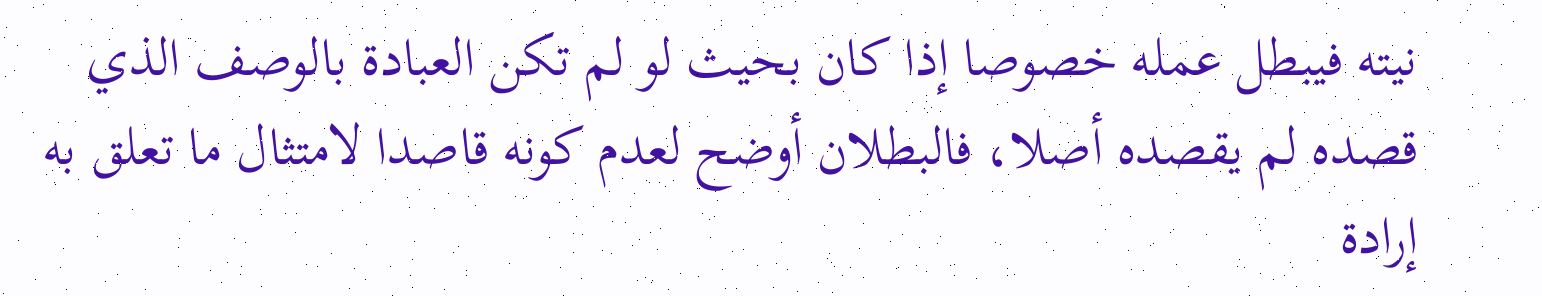نيته فيبطل عمله خصوصا إذا كان بحيث لو لم تكن العبادة بالوصف الذي قصده لم يقصده أصلا، فالبطلان أوضح لعدم كونه قاصدا لامتثال ما تعلق به إرادة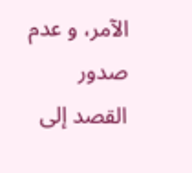الآمر، و عدم صدور القصد إلى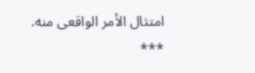امتثال الأمر الواقعى منه.
***